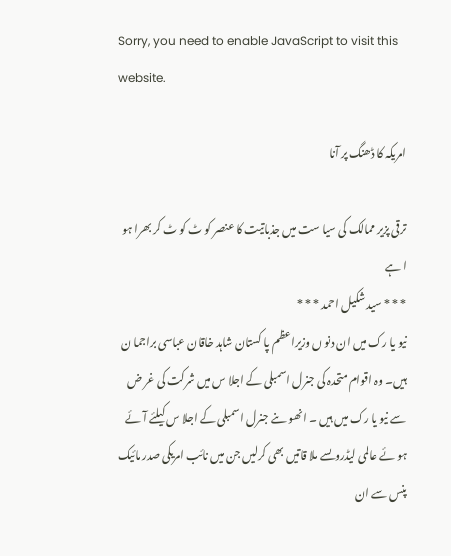Sorry, you need to enable JavaScript to visit this website.

امریکہ کا ڈھنگ پر آنا

ترقی پزیر ممالک کی سیا ست میں جذباتیت کا عنصر کو ٹ کو ٹ کر بھرا ہو ا ہے
* * * سید شکیل احمد * * *
نیو یا رک میں ان دنو ں وزیراعظم پا کستان شاہد خاقان عباسی براجما ن ہیں۔ وہ اقوام متحدہ کی جنرل اسمبلی کے اجلا س میں شرکت کی غر ض سے نیو یا رک میں ہیں ۔ انھو ںنے جنرل اسمبلی کے اجلا س کیلئے آئے ہو ئے عالمی لیڈروںسے ملا قاتیں بھی کرلیں جن میں نائب امریکی صدر مائیک پنس سے ان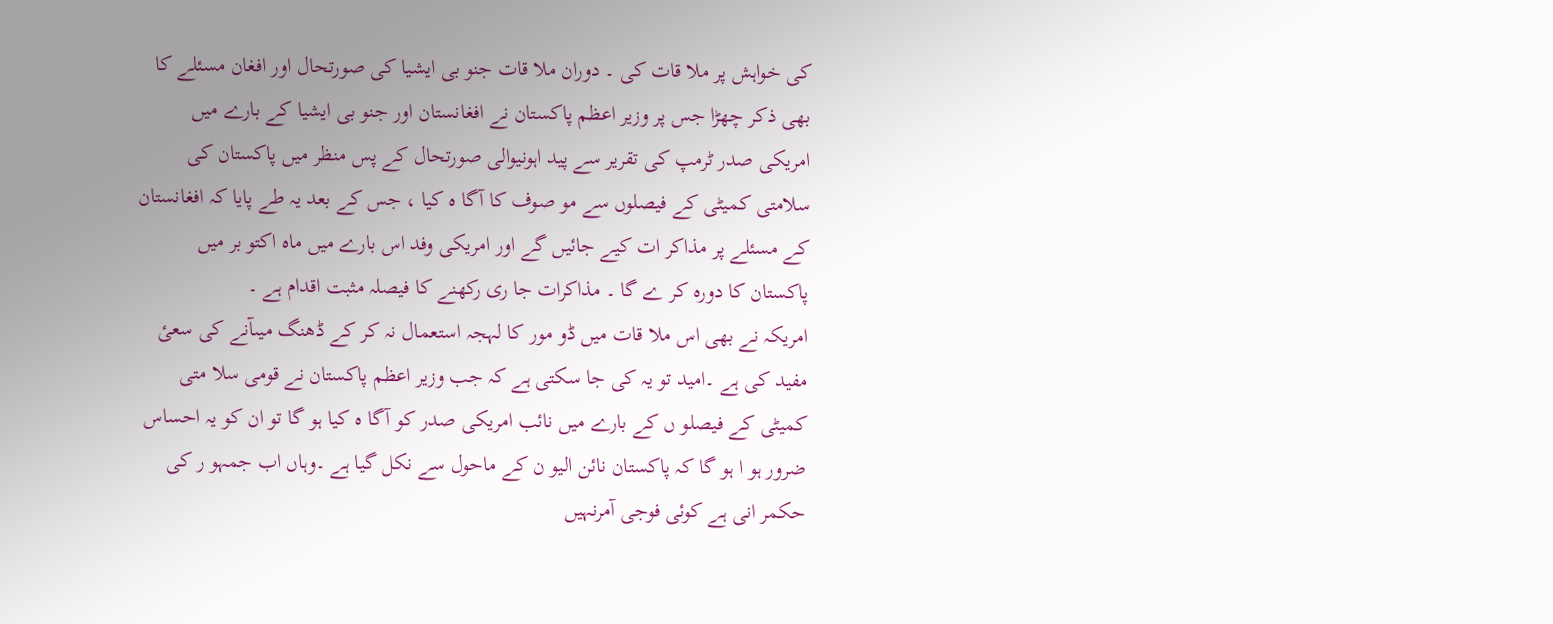کی خواہش پر ملا قات کی ۔ دوران ملا قات جنو بی ایشیا کی صورتحال اور افغان مسئلے کا بھی ذکر چھڑا جس پر وزیر اعظم پاکستان نے افغانستان اور جنو بی ایشیا کے بارے میں امریکی صدر ٹرمپ کی تقریر سے پید اہونیوالی صورتحال کے پس منظر میں پاکستان کی سلامتی کمیٹی کے فیصلوں سے مو صوف کا آگا ہ کیا ، جس کے بعد یہ طے پایا کہ افغانستان کے مسئلے پر مذاکر ات کیے جائیں گے اور امریکی وفد اس بارے میں ماہ اکتو بر میں پاکستان کا دورہ کر ے گا ۔ مذاکرات جا ری رکھنے کا فیصلہ مثبت اقدام ہے ۔
امریکہ نے بھی اس ملا قات میں ڈو مور کا لہجہ استعمال نہ کر کے ڈھنگ میںآنے کی سعیٔ مفید کی ہے ۔امید تو یہ کی جا سکتی ہے کہ جب وزیر اعظم پاکستان نے قومی سلا متی کمیٹی کے فیصلو ں کے بارے میں نائب امریکی صدر کو آگا ہ کیا ہو گا تو ان کو یہ احساس ضرور ہو ا ہو گا کہ پاکستان نائن الیو ن کے ماحول سے نکل گیا ہے ۔وہاں اب جمہو ر کی حکمر انی ہے کوئی فوجی آمرنہیں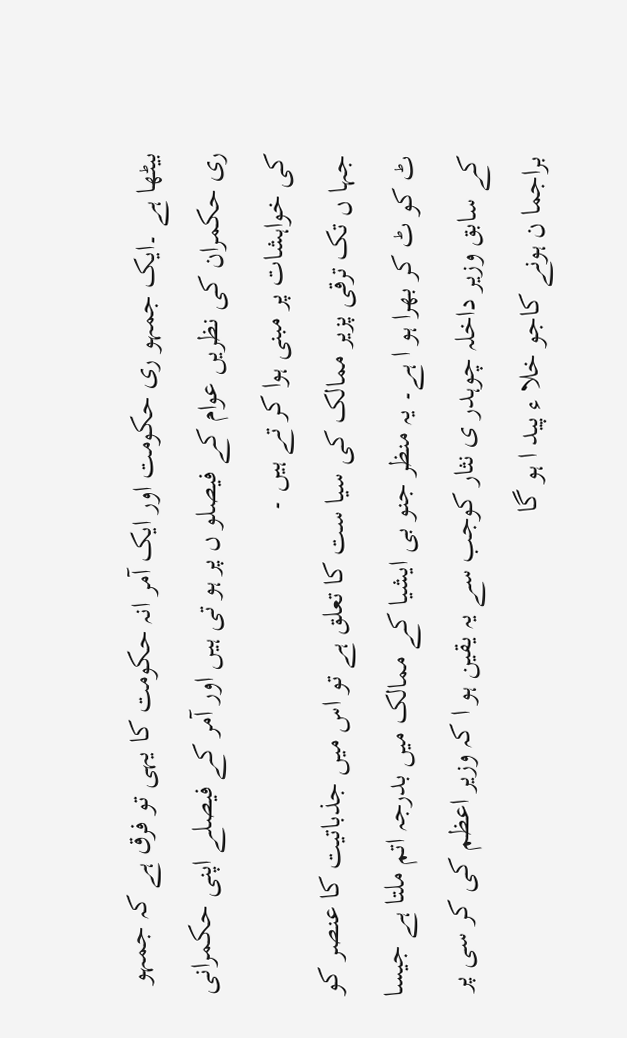بیٹھا ہے ۔ایک جمہو ری حکومت اور ایک آمر انہ حکومت کا یہی تو فرق ہے کہ جمہو ری حکمران کی نظریں عوام کے فیصلو ں پر ہو تی ہیں اور آمر کے فیصلے اپنی حکمرانی کی خواہشات پر مبنی ہوا کر تے ہیں ۔
جہا ں تک ترقی پزیر ممالک کی سیا ست کا تعلق ہے تو اس میں جذباتیت کا عنصر کو ٹ کو ٹ کر بھرا ہو ا ہے۔ یہ منظر جنو بی ایشیا کے ممالک میں بدرجہ اتم ملتا ہے جیسا کے سابق وزیر داخلہ چوہدر ی نثار کوجب سے یہ یقین ہو ا کہ وزیر اعظم کی کر سی پر براجما ن ہونے کاجو خلا ء پید ا ہو گا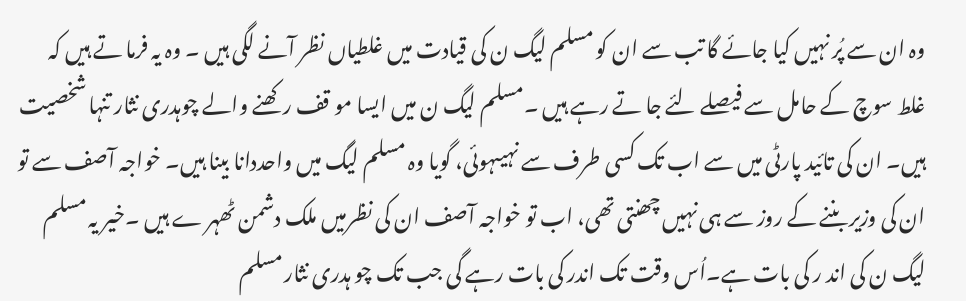وہ ان سے پُر نہیں کیا جائے گا تب سے ان کو مسلم لیگ ن کی قیادت میں غلطیاں نظر آنے لگی ہیں ۔ وہ یہ فرما تے ہیں کہ غلط سوچ کے حامل سے فیصلے لئے جا تے رہے ہیں ۔مسلم لیگ ن میں ایسا مو قف رکھنے والے چوہدری نثار تنہا شخصیت ہیں۔ ان کی تائید پارٹی میں سے اب تک کسی طرف سے نہیںہوئی، گویا وہ مسلم لیگ میں واحددانا بینا ہیں۔ خواجہ آصف سے تو ان کی وزیر بننے کے روز سے ہی نہیں چھنتی تھی، اب تو خواجہ آصف ان کی نظرمیں ملک دشمن ٹھہر ے ہیں ۔خیر یہ مسلم لیگ ن کی اند ر کی بات ہے۔اُس وقت تک اندر کی بات رہے گی جب تک چو ہدری نثار مسلم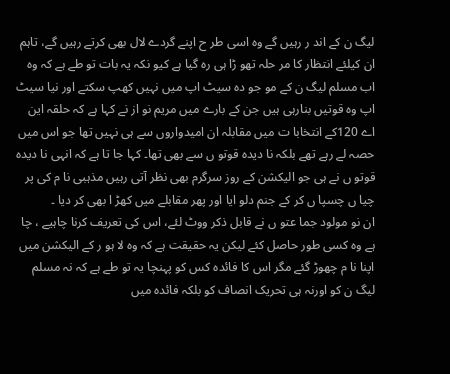لیگ ن کے اند ر رہیں گے وہ اسی طر ح اپنے گردے لال بھی کرتے رہیں گے، تاہم ان کیلئے انتظار کا مر حلہ تھو ڑا ہی رہ گیا ہے کیو نکہ یہ بات تو طے ہے کہ وہ اب مسلم لیگ ن کے مو جو دہ سیٹ اپ میں نہیں کھپ سکتے اور نیا سیٹ اپ وہ قوتیں بنارہی ہیں جن کے بارے میں مریم نو از نے کہا ہے کہ حلقہ این اے 120کے انتخابا ت میں مقابلہ ان امیدواروں سے ہی نہیں تھا جو اس میں حصہ لے رہے تھے بلکہ نا دیدہ قوتو ں سے بھی تھا۔ کہا جا تا ہے کہ انہی نا دیدہ قوتو ں نے ہی جو الیکشن کے روز سرگرم بھی نظر آتی رہیں مذہبی نا م کی پر چیا ں چسپا ں کر کے جنم دلو ایا اور پھر مقابلے میں کھڑ ا بھی کر دیا ۔
ان نو مولود جما عتو ں نے قابل ذکر ووٹ لئے، اس کی تعریف کرنا چاہیے ، چا ہے وہ کسی طور حاصل کئے لیکن یہ حقیقت ہے کہ وہ لا ہو ر کے الیکشن میں اپنا نا م چھوڑ گئے مگر اس کا فائدہ کس کو پہنچا یہ تو طے ہے کہ نہ مسلم لیگ ن کو اورنہ ہی تحریک انصاف کو بلکہ فائدہ میں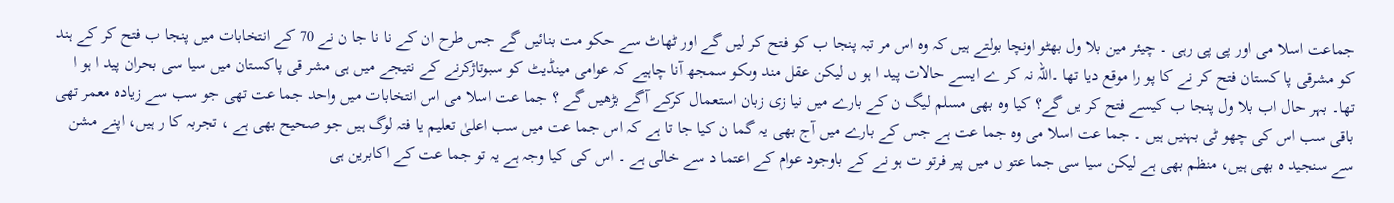جماعت اسلا می اور پی پی رہی ۔ چیئر مین بلا ول بھٹو اونچا بولتے ہیں کہ وہ اس مر تبہ پنجا ب کو فتح کر لیں گے اور ٹھاٹ سے حکو مت بنائیں گے جس طرح ان کے نا نا جا ن نے 70 کے انتخابات میں پنجا ب فتح کر کے ہند کو مشرقی پا کستان فتح کر نے کا پو را موقع دیا تھا ۔اللہ نہ کر ے ایسے حالات پید ا ہو ں لیکن عقل مند وںکو سمجھ آنا چاہیے کہ عوامی مینڈیٹ کو سبوتاژکرنے کے نتیجے میں ہی مشر قی پاکستان میں سیا سی بحران پید ا ہو ا تھا۔ بہر حال اب بلا ول پنجا ب کیسے فتح کر یں گے؟ کیا وہ بھی مسلم لیگ ن کے بارے میں نیا زی زبان استعمال کرکے آگے بڑھیں گے ؟ جما عت اسلا می اس انتخابات میں واحد جما عت تھی جو سب سے زیادہ معمر تھی باقی سب اس کی چھو ٹی بہنیں ہیں ۔ جما عت اسلا می وہ جما عت ہے جس کے بارے میں آج بھی یہ گما ن کیا جا تا ہے کہ اس جما عت میں سب اعلیٰ تعلیم یا فتہ لوگ ہیں جو صحیح بھی ہے ، تجربہ کا ر ہیں، اپنے مشن سے سنجید ہ بھی ہیں، منظم بھی ہے لیکن سیا سی جما عتو ں میں پیر فرتو ت ہو نے کے باوجود عوام کے اعتما د سے خالی ہے ۔ اس کی کیا وجہ ہے یہ تو جما عت کے اکابرین ہی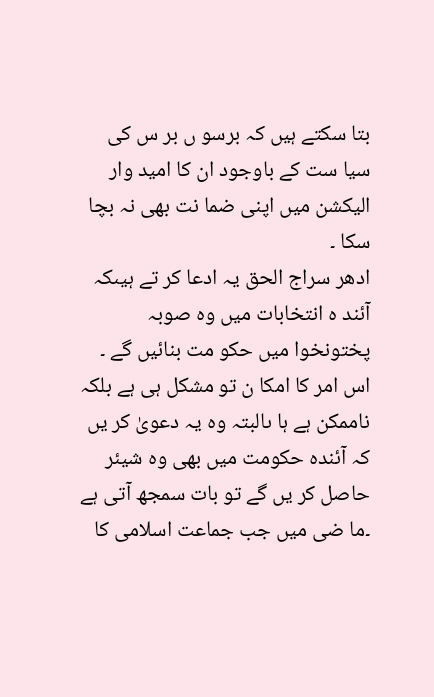بتا سکتے ہیں کہ برسو ں بر س کی سیا ست کے باوجود ان کا امید وار الیکشن میں اپنی ضما نت بھی نہ بچا سکا ۔
ادھر سراج الحق یہ ادعا کر تے ہیںکہ آئند ہ انتخابات میں وہ صوبہ پختونخوا میں حکو مت بنائیں گے ۔ اس امر کا امکا ن تو مشکل ہی ہے بلکہ ناممکن ہے ہا ںالبتہ وہ یہ دعویٰ کر یں کہ آئندہ حکومت میں بھی وہ شیئر حاصل کر یں گے تو بات سمجھ آتی ہے ۔ما ضی میں جب جماعت اسلامی کا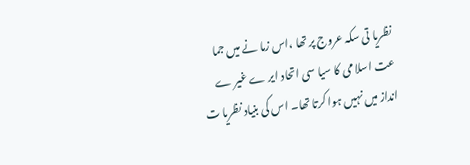نظریا تی سکہ عروج پر تھا ،اس زما نے میں جما عت اسلا می کا سیا سی اتحاد ایر ے غیر ے انداز میں نہیں ہوا کرتا تھا۔ اس کی بنیاد نظریا ت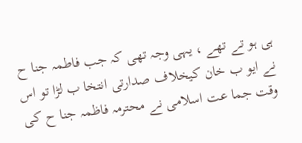ہی ہو تے تھے ، یہی وجہ تھی کہ جب فاطمہ جنا ح نے ایو ب خان کیخلاف صدارتی انتخا ب لڑا تو اس وقت جما عت اسلامی نے محترمہ فاظمہ جنا ح کی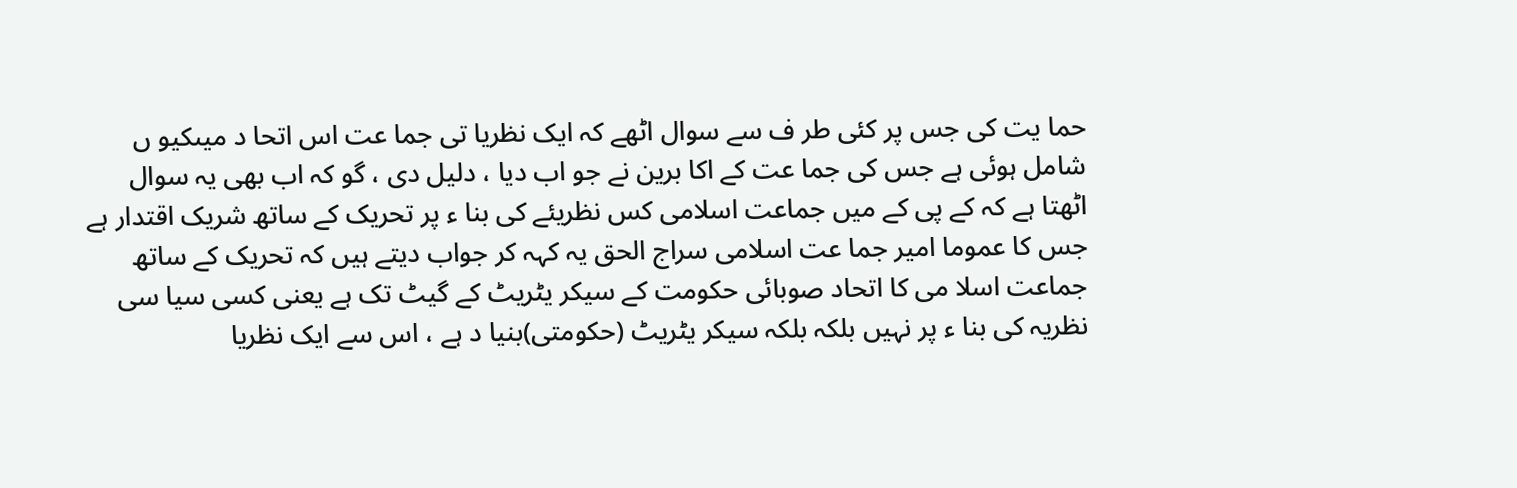حما یت کی جس پر کئی طر ف سے سوال اٹھے کہ ایک نظریا تی جما عت اس اتحا د میںکیو ں شامل ہوئی ہے جس کی جما عت کے اکا برین نے جو اب دیا ، دلیل دی ، گو کہ اب بھی یہ سوال اٹھتا ہے کہ کے پی کے میں جماعت اسلامی کس نظریئے کی بنا ء پر تحریک کے ساتھ شریک اقتدار ہے جس کا عموما امیر جما عت اسلامی سراج الحق یہ کہہ کر جواب دیتے ہیں کہ تحریک کے ساتھ جماعت اسلا می کا اتحاد صوبائی حکومت کے سیکر یٹریٹ کے گیٹ تک ہے یعنی کسی سیا سی نظریہ کی بنا ء پر نہیں بلکہ بلکہ سیکر یٹریٹ (حکومتی)بنیا د ہے ، اس سے ایک نظریا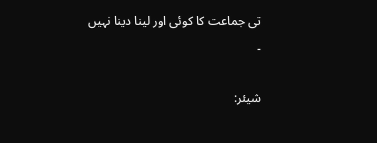تی جماعت کا کوئی اور لینا دینا نہیں ۔

شیئر: